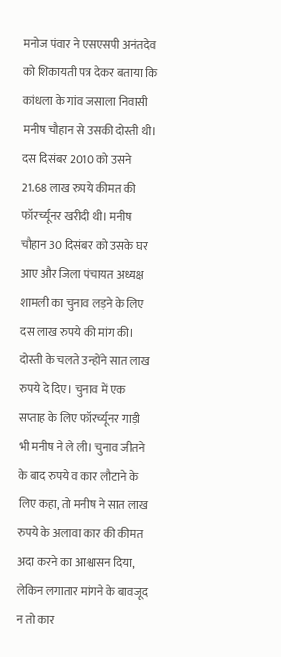मनोज पंवार ने एसएसपी अनंतदेव को शिकायती पत्र देकर बताया कि कांधला के गांव जसाला निवासी मनीष चौहान से उसकी दोस्ती थी। दस दिसंबर 2010 को उसने 21.68 लाख रुपये कीमत की फॉरर्च्यूनर खरीदी थी। मनीष चौहान 30 दिसंबर को उसके घर आए और जिला पंचायत अध्यक्ष शामली का चुनाव लड़ने के लिए दस लाख रुपये की मांग की।
दोस्ती के चलते उन्होंने सात लाख रुपये दे दिए। चुनाव में एक सप्ताह के लिए फॉरर्च्यूनर गाड़ी भी मनीष ने ले ली। चुनाव जीतने के बाद रुपये व कार लौटाने के लिए कहा, तो मनीष ने सात लाख रुपये के अलावा कार की कीमत अदा करने का आश्वासन दिया, लेकिन लगातार मांगने के बावजूद न तो कार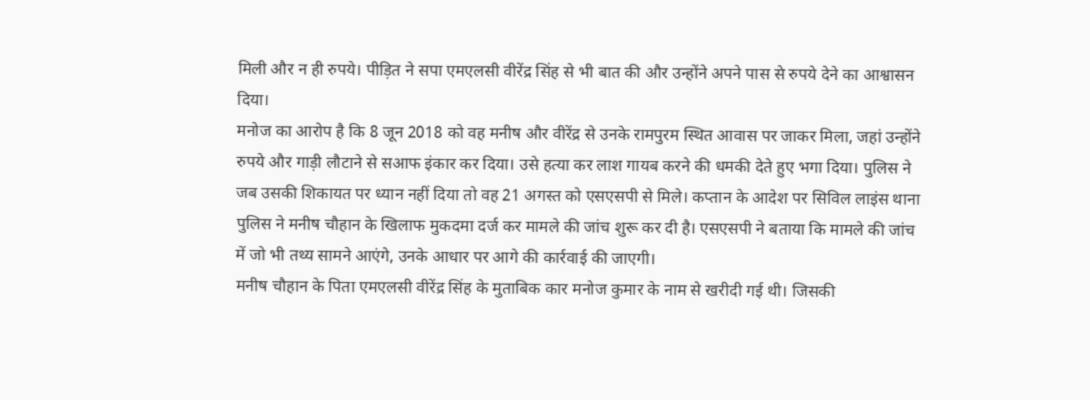मिली और न ही रुपये। पीड़ित ने सपा एमएलसी वीरेंद्र सिंह से भी बात की और उन्होंने अपने पास से रुपये देने का आश्वासन दिया।
मनोज का आरोप है कि 8 जून 2018 को वह मनीष और वीरेंद्र से उनके रामपुरम स्थित आवास पर जाकर मिला, जहां उन्होंने रुपये और गाड़ी लौटाने से सआफ इंकार कर दिया। उसे हत्या कर लाश गायब करने की धमकी देते हुए भगा दिया। पुलिस ने जब उसकी शिकायत पर ध्यान नहीं दिया तो वह 21 अगस्त को एसएसपी से मिले। कप्तान के आदेश पर सिविल लाइंस थाना पुलिस ने मनीष चौहान के खिलाफ मुकदमा दर्ज कर मामले की जांच शुरू कर दी है। एसएसपी ने बताया कि मामले की जांच में जो भी तथ्य सामने आएंगे, उनके आधार पर आगे की कार्रवाई की जाएगी।
मनीष चौहान के पिता एमएलसी वीरेंद्र सिंह के मुताबिक कार मनोज कुमार के नाम से खरीदी गई थी। जिसकी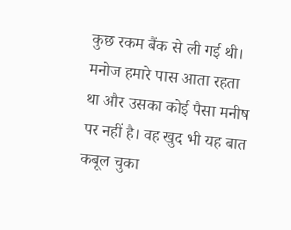कुछ रकम बैंक से ली गई थी। मनोज हमारे पास आता रहता था और उसका कोई पैसा मनीष पर नहीं है। वह खुद भी यह बात कबूल चुका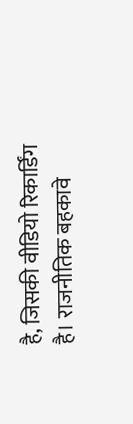है, जिसकी वीडियो रिकार्डिंग है। राजनीतिक बहकावे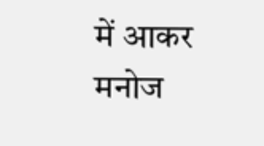में आकर मनोज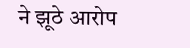ने झूठे आरोप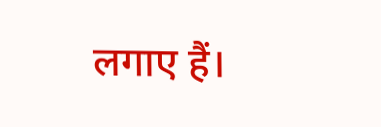लगाए हैं।